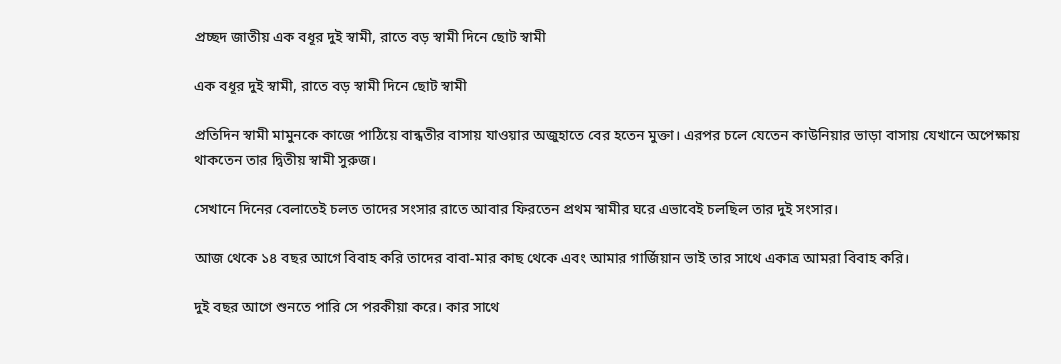প্রচ্ছদ জাতীয় এক বধূর দুই স্বামী, রাতে বড় স্বামী দিনে ছোট স্বামী

এক বধূর দুই স্বামী, রাতে বড় স্বামী দিনে ছোট স্বামী

প্রতিদিন স্বামী মামুনকে কাজে পাঠিয়ে বান্ধতীর বাসায় যাওয়ার অজুহাতে বের হতেন মুক্তা। এরপর চলে যেতেন কাউনিয়ার ভাড়া বাসায় যেখানে অপেক্ষায় থাকতেন তার দ্বিতীয় স্বামী সুরুজ।

সেখানে দিনের বেলাতেই চলত তাদের সংসার রাতে আবার ফিরতেন প্রথম স্বামীর ঘরে এভাবেই চলছিল তার দুই সংসার।

আজ থেকে ১৪ বছর আগে বিবাহ করি তাদের বাবা-মার কাছ থেকে এবং আমার গার্জিয়ান ভাই তার সাথে একাত্র আমরা বিবাহ করি।

দুই বছর আগে শুনতে পারি সে পরকীয়া করে। কার সাথে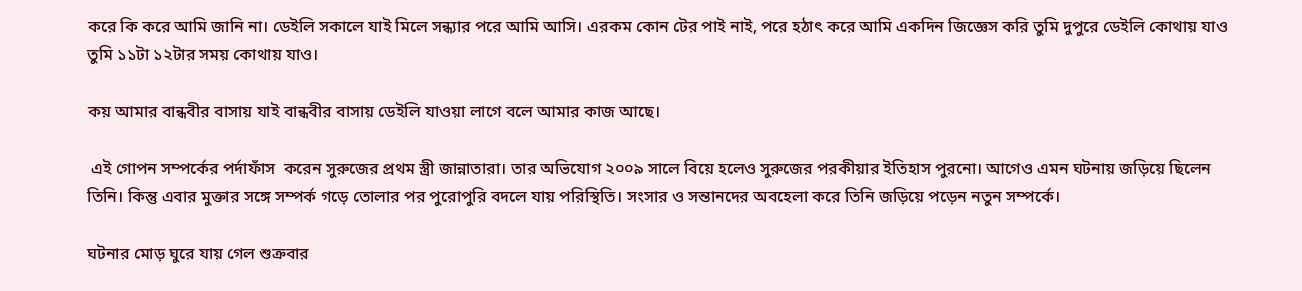করে কি করে আমি জানি না। ডেইলি সকালে যাই মিলে সন্ধ্যার পরে আমি আসি। এরকম কোন টের পাই নাই, পরে হঠাৎ করে আমি একদিন জিজ্ঞেস করি তুমি দুপুরে ডেইলি কোথায় যাও তুমি ১১টা ১২টার সময় কোথায় যাও।

কয় আমার বান্ধবীর বাসায় যাই বান্ধবীর বাসায় ডেইলি যাওয়া লাগে বলে আমার কাজ আছে।

 এই গোপন সম্পর্কের পর্দাফাঁস  করেন সুরুজের প্রথম স্ত্রী জান্নাতারা। তার অভিযোগ ২০০৯ সালে বিয়ে হলেও সুরুজের পরকীয়ার ইতিহাস পুরনো। আগেও এমন ঘটনায় জড়িয়ে ছিলেন তিনি। কিন্তু এবার মুক্তার সঙ্গে সম্পর্ক গড়ে তোলার পর পুরোপুরি বদলে যায় পরিস্থিতি। সংসার ও সন্তানদের অবহেলা করে তিনি জড়িয়ে পড়েন নতুন সম্পর্কে।

ঘটনার মোড় ঘুরে যায় গেল শুক্রবার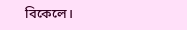বিকেলে।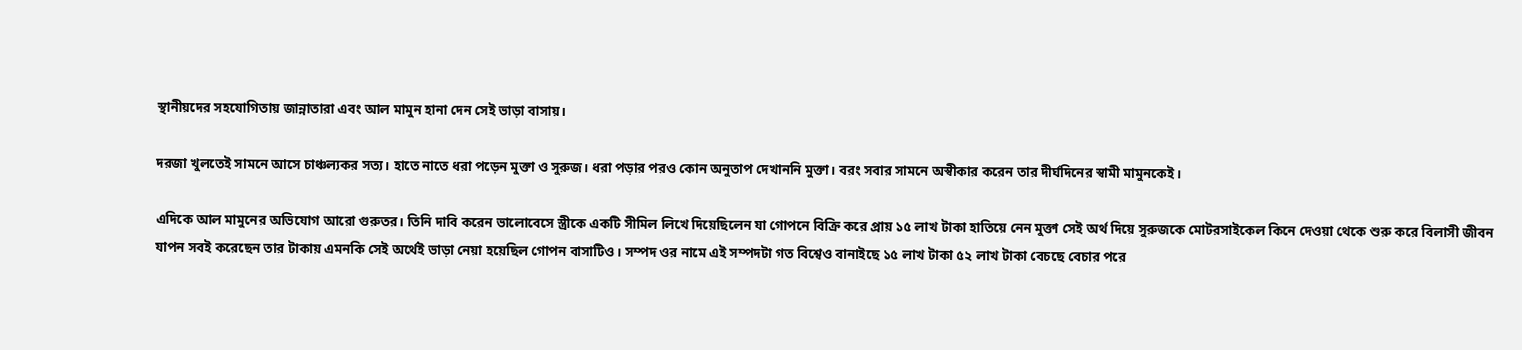স্থানীয়দের সহযোগিতায় জান্নাতারা এবং আল মামুন হানা দেন সেই ভাড়া বাসায়।

দরজা খুলতেই সামনে আসে চাঞ্চল্যকর সত্য। হাতে নাতে ধরা পড়েন মুক্তা ও সুরুজ। ধরা পড়ার পরও কোন অনুতাপ দেখাননি মুক্তা। বরং সবার সামনে অস্বীকার করেন তার দীর্ঘদিনের স্বামী মামুনকেই।

এদিকে আল মামুনের অভিযোগ আরো গুরুতর। তিনি দাবি করেন ভালোবেসে স্ত্রীকে একটি সীমিল লিখে দিয়েছিলেন যা গোপনে বিক্রি করে প্রায় ১৫ লাখ টাকা হাতিয়ে নেন মুক্তা সেই অর্থ দিয়ে সুরুজকে মোটরসাইকেল কিনে দেওয়া থেকে শুরু করে বিলাসী জীবন যাপন সবই করেছেন তার টাকায় এমনকি সেই অর্থেই ভাড়া নেয়া হয়েছিল গোপন বাসাটিও। সম্পদ ওর নামে এই সম্পদটা গত বিশ্বেও বানাইছে ১৫ লাখ টাকা ৫২ লাখ টাকা বেচছে বেচার পরে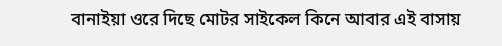বানাইয়া ওরে দিছে মোটর সাইকেল কিনে আবার এই বাসায়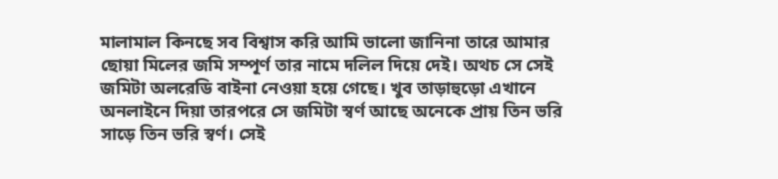মালামাল কিনছে সব বিশ্বাস করি আমি ভালো জানিনা তারে আমার ছোয়া মিলের জমি সম্পূর্ণ তার নামে দলিল দিয়ে দেই। অথচ সে সেই জমিটা অলরেডি বাইনা নেওয়া হয়ে গেছে। খুব তাড়াহুড়ো এখানে অনলাইনে দিয়া তারপরে সে জমিটা স্বর্ণ আছে অনেকে প্রায় তিন ভরি সাড়ে তিন ভরি স্বর্ণ। সেই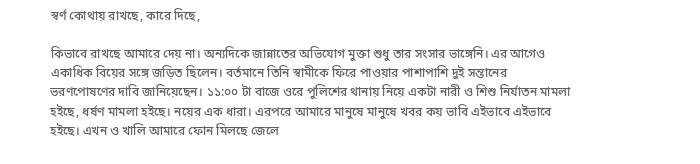স্বর্ণ কোথায় রাখছে, কারে দিছে,

কিভাবে রাখছে আমারে দেয় না। অন্যদিকে জান্নাতের অভিযোগ মুক্তা শুধু তার সংসার ভাঙ্গেনি। এর আগেও একাধিক বিয়ের সঙ্গে জড়িত ছিলেন। বর্তমানে তিনি স্বামীকে ফিরে পাওয়ার পাশাপাশি দুই সন্তানের ভরণপোষণের দাবি জানিয়েছেন। ১১:০০ টা বাজে ওরে পুলিশের থানায় নিয়ে একটা নারী ও শিশু নির্যাতন মামলা হইছে, ধর্ষণ মামলা হইছে। নয়ের এক ধারা। এরপরে আমারে মানুষে মানুষে খবর কয় ভাবি এইভাবে এইভাবে হইছে। এখন ও খালি আমারে ফোন মিলছে জেলে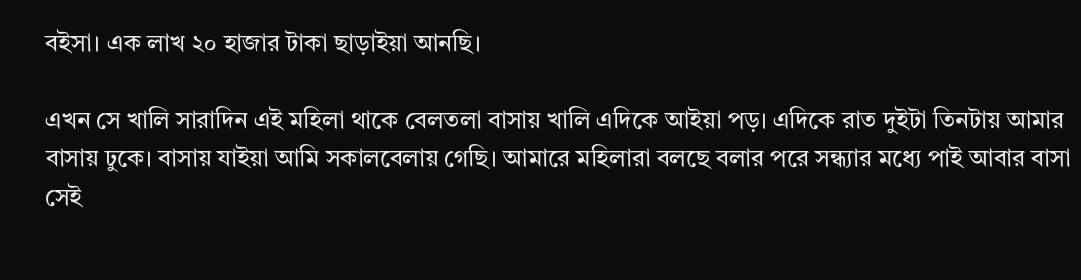বইসা। এক লাখ ২০ হাজার টাকা ছাড়াইয়া আনছি।

এখন সে খালি সারাদিন এই মহিলা থাকে বেলতলা বাসায় খালি এদিকে আইয়া পড়। এদিকে রাত দুইটা তিনটায় আমার বাসায় ঢুকে। বাসায় যাইয়া আমি সকালবেলায় গেছি। আমারে মহিলারা বলছে বলার পরে সন্ধ্যার মধ্যে পাই আবার বাসা সেই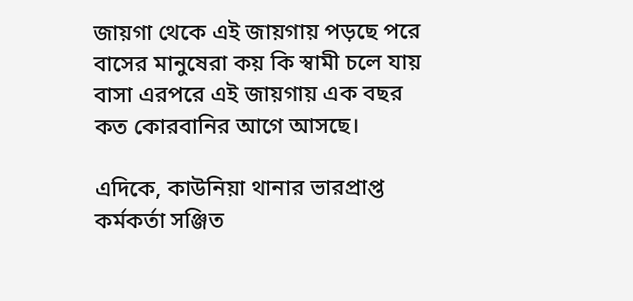জায়গা থেকে এই জায়গায় পড়ছে পরে বাসের মানুষেরা কয় কি স্বামী চলে যায় বাসা এরপরে এই জায়গায় এক বছর কত কোরবানির আগে আসছে।

এদিকে, কাউনিয়া থানার ভারপ্রাপ্ত কর্মকর্তা সঞ্জিত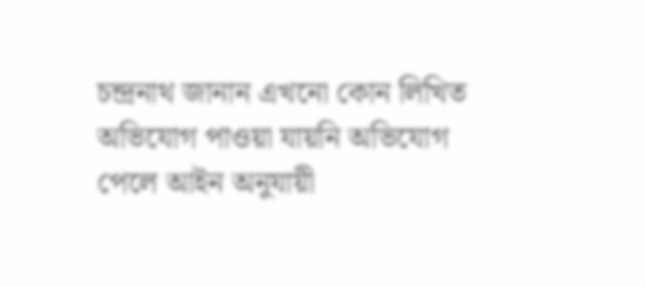চন্দ্রনাথ জানান এখনো কোন লিখিত অভিযোগ পাওয়া যায়নি অভিযোগ পেলে আইন অনুযায়ী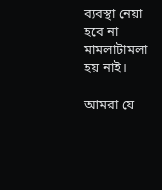ব্যবস্থা নেয়া হবে না মামলাটামলা হয় নাই।

আমরা যে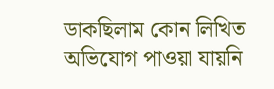ডাকছিলাম কোন লিখিত অভিযোগ পাওয়া যায়নি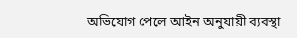অভিযোগ পেলে আইন অনুযায়ী ব্যবস্থা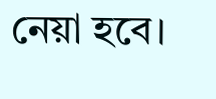নেয়া হবে।